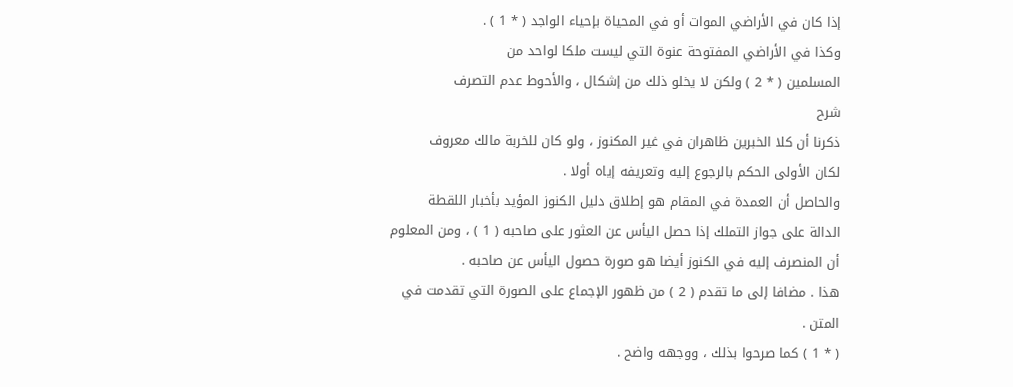إذا كان في الأراضي الموات أو في المحياة بإحياء الواجد ( * 1 ) .
وكذا في الأراضي المفتوحة عنوة التي ليست ملكا لواحد من
المسلمين ( * 2 ) ولكن لا يخلو ذلك من إشكال ، والأحوط عدم التصرف
شرح
ذكرنا أن كلا الخبرين ظاهران في غير المكنوز ، ولو كان للخربة مالك معروف
لكان الأولى الحكم بالرجوع إليه وتعريفه إياه أولا .
والحاصل أن العمدة في المقام هو إطلاق دليل الكنوز المؤيد بأخبار اللقطة
الدالة على جواز التملك إذا حصل اليأس عن العثور على صاحبه ( 1 ) ، ومن المعلوم
أن المنصرف إليه في الكنوز أيضا هو صورة حصول اليأس عن صاحبه .
هذا . مضافا إلى ما تقدم ( 2 ) من ظهور الإجماع على الصورة التي تقدمت في
المتن .
( * 1 ) كما صرحوا بذلك ، ووجهه واضح .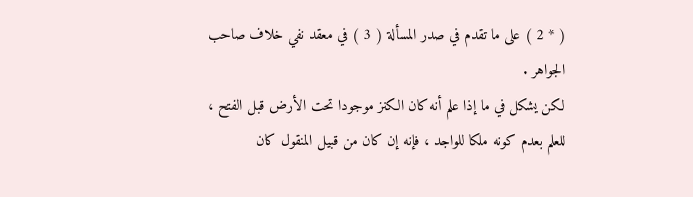( * 2 ) على ما تقدم في صدر المسألة ( 3 ) في معقد نفي خلاف صاحب الجواهر .
لكن يشكل في ما إذا علم أنه كان الكنز موجودا تحت الأرض قبل الفتح ،
للعلم بعدم كونه ملكا للواجد ، فإنه إن كان من قبيل المنقول كان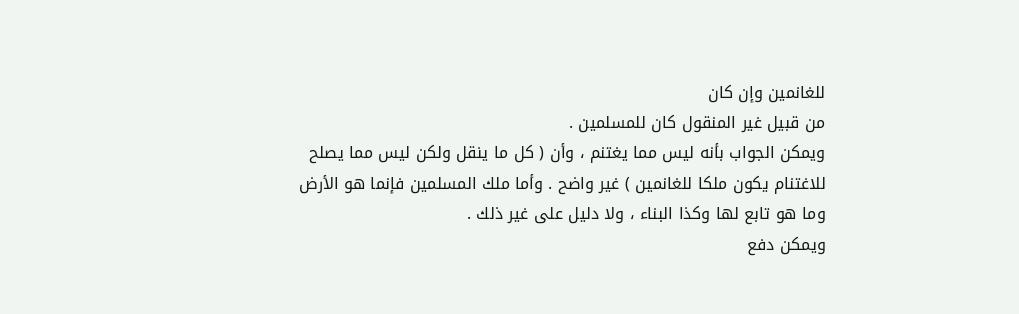للغانمين وإن كان
من قبيل غير المنقول كان للمسلمين .
ويمكن الجواب بأنه ليس مما يغتنم ، وأن ( كل ما ينقل ولكن ليس مما يصلح
للاغتنام يكون ملكا للغانمين ) غير واضح . وأما ملك المسلمين فإنما هو الأرض
وما هو تابع لها وكذا البناء ، ولا دليل على غير ذلك .
ويمكن دفع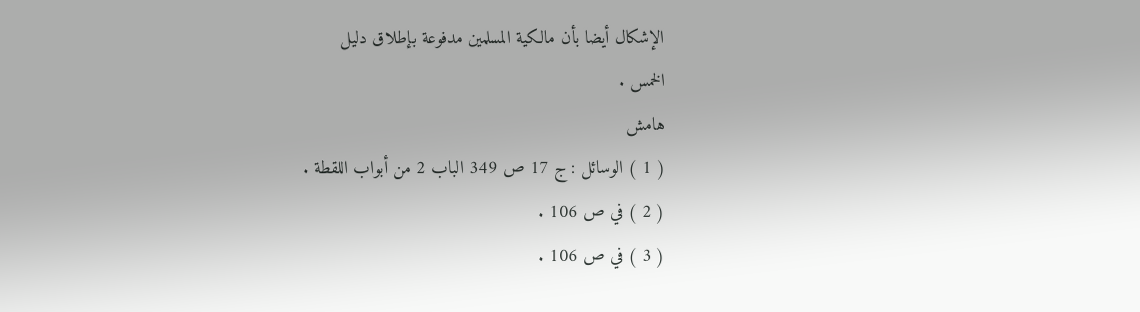الإشكال أيضا بأن مالكية المسلمين مدفوعة بإطلاق دليل
الخمس .
هامش
( 1 ) الوسائل : ج 17 ص 349 الباب 2 من أبواب اللقطة .
( 2 ) في ص 106 .
( 3 ) في ص 106 .